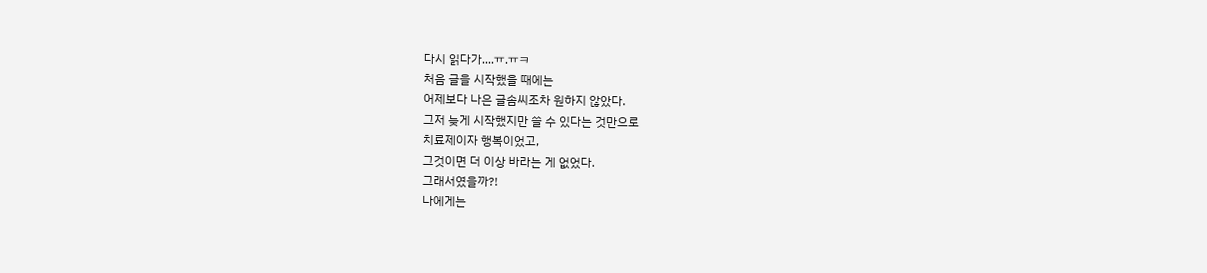다시 읽다가....ㅠ.ㅠㅋ
처음 글을 시작했을 때에는
어제보다 나은 글솜씨조차 원하지 않았다.
그저 늦게 시작했지만 쓸 수 있다는 것만으로
치료제이자 행복이었고,
그것이면 더 이상 바라는 게 없었다.
그래서였을까?!
나에게는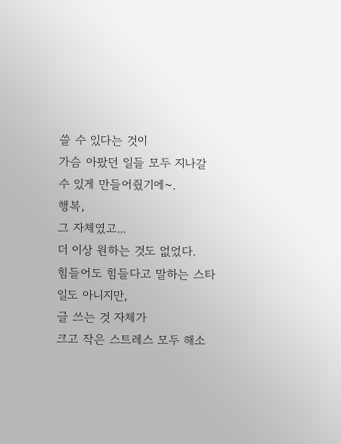쓸 수 있다는 것이
가슴 아팠던 일들 모두 지나갈 수 있게 만들어줬기에~.
행복,
그 자체였고...
더 이상 원하는 것도 없었다.
힘들어도 힘들다고 말하는 스타일도 아니지만,
글 쓰는 것 자체가
크고 작은 스트레스 모두 해소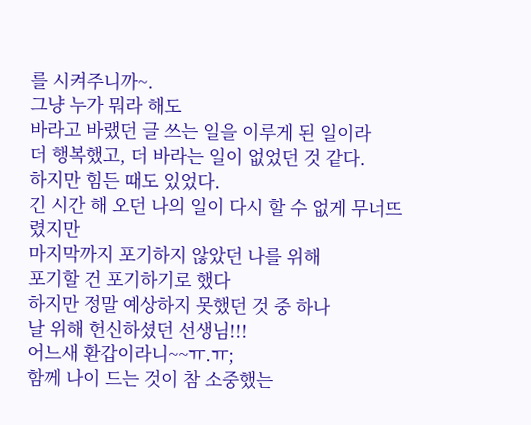를 시켜주니까~.
그냥 누가 뭐라 해도
바라고 바랬던 글 쓰는 일을 이루게 된 일이라
더 행복했고, 더 바라는 일이 없었던 것 같다.
하지만 힘든 때도 있었다.
긴 시간 해 오던 나의 일이 다시 할 수 없게 무너뜨렸지만
마지막까지 포기하지 않았던 나를 위해
포기할 건 포기하기로 했다
하지만 정말 예상하지 못했던 것 중 하나
날 위해 헌신하셨던 선생님!!!
어느새 환갑이라니~~ㅠ.ㅠ;
함께 나이 드는 것이 참 소중했는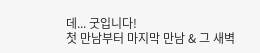데... 굿입니다!
첫 만남부터 마지막 만남 & 그 새벽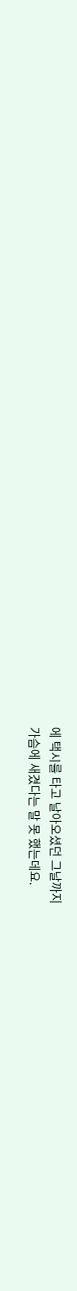에 택시를 타고 날아오셨던 그날까지
가슴에 새겼다는 말 못 했는데요.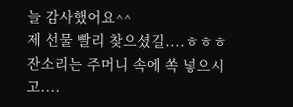늘 감사했어요^^
제 선물 빨리 찾으셨길....ㅎㅎㅎ
잔소리는 주머니 속에 쏙 넣으시고....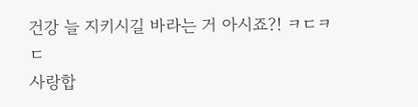건강 늘 지키시길 바라는 거 아시죠?! ㅋㄷㅋㄷ
사랑합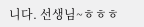니다. 선생님~ㅎㅎㅎ